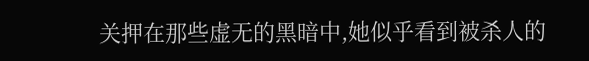关押在那些虚无的黑暗中,她似乎看到被杀人的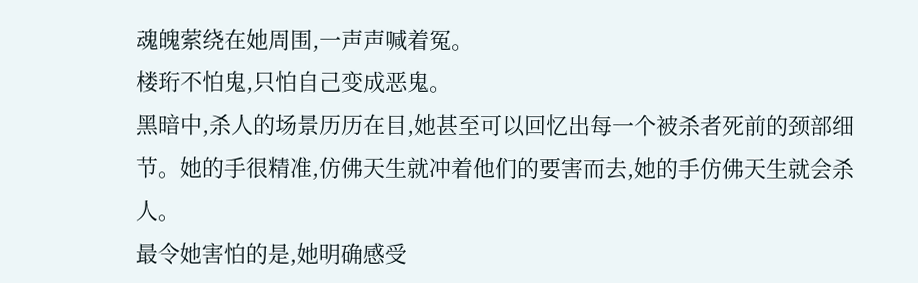魂魄萦绕在她周围,一声声喊着冤。
楼珩不怕鬼,只怕自己变成恶鬼。
黑暗中,杀人的场景历历在目,她甚至可以回忆出每一个被杀者死前的颈部细节。她的手很精准,仿佛天生就冲着他们的要害而去,她的手仿佛天生就会杀人。
最令她害怕的是,她明确感受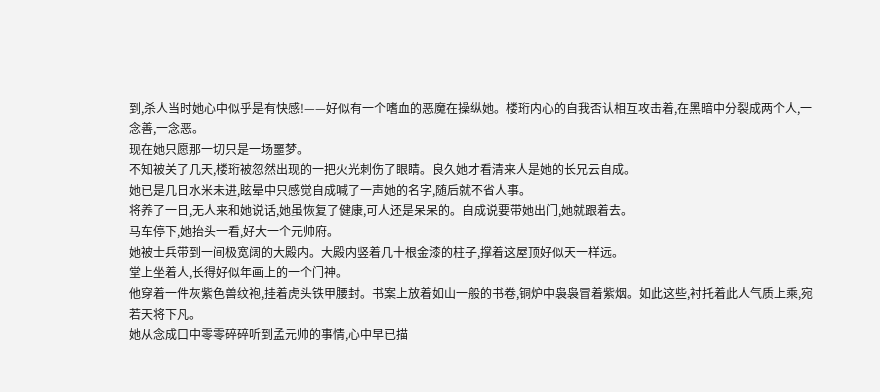到,杀人当时她心中似乎是有快感!——好似有一个嗜血的恶魔在操纵她。楼珩内心的自我否认相互攻击着,在黑暗中分裂成两个人,一念善,一念恶。
现在她只愿那一切只是一场噩梦。
不知被关了几天,楼珩被忽然出现的一把火光刺伤了眼睛。良久她才看清来人是她的长兄云自成。
她已是几日水米未进,眩晕中只感觉自成喊了一声她的名字,随后就不省人事。
将养了一日,无人来和她说话,她虽恢复了健康,可人还是呆呆的。自成说要带她出门,她就跟着去。
马车停下,她抬头一看,好大一个元帅府。
她被士兵带到一间极宽阔的大殿内。大殿内竖着几十根金漆的柱子,撑着这屋顶好似天一样远。
堂上坐着人,长得好似年画上的一个门神。
他穿着一件灰紫色兽纹袍,挂着虎头铁甲腰封。书案上放着如山一般的书卷,铜炉中袅袅冒着紫烟。如此这些,衬托着此人气质上乘,宛若天将下凡。
她从念成口中零零碎碎听到孟元帅的事情,心中早已描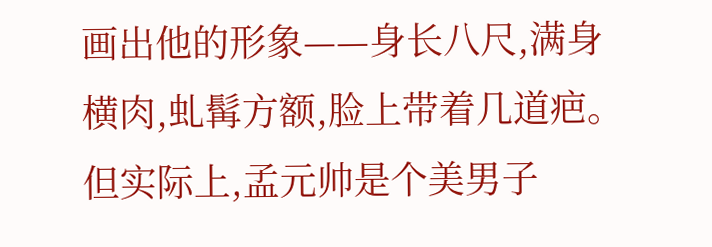画出他的形象——身长八尺,满身横肉,虬髯方额,脸上带着几道疤。
但实际上,孟元帅是个美男子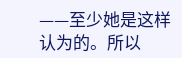——至少她是这样认为的。所以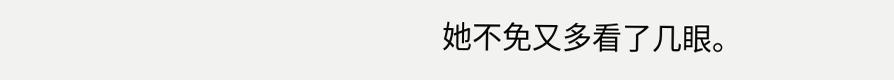她不免又多看了几眼。